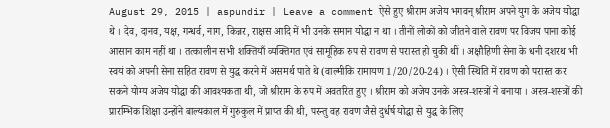August 29, 2015 | aspundir | Leave a comment ऐसे हुए श्रीराम अजेय भगवन् श्रीराम अपने युग के अजेय योद्धा थे । देव, दानव, यक्ष, गन्धर्व, नाग, किन्नर, राक्षस आदि में भी उनके समान योद्धा न था । तीनों लोकों को जीतने वाले रावण पर विजय पाना कोई आसान काम नहीं था । तत्कालीन सभी शक्तियाँ व्यक्तिगत एवं सामूहिक रुप से रावण से परास्त हो चुकी थीं । अक्षौहिणी सेना के धनी दशरथ भी स्वयं को अपनी सेना सहित रावण से युद्ध करने में असमर्थ पाते थे (वाल्मीकि रामायण 1/20/20-24) । ऐसी स्थिति में रावण को परास्त कर सकने योग्य अजेय योद्धा की आवश्यकता थी, जो श्रीराम के रुप में अवतरित हुए । श्रीराम को अजेय उनके अस्त्र-शस्त्रों ने बनाया । अस्त्र-शस्त्रों की प्रारम्भिक शिक्षा उन्होंने बाल्यकाल में गुरुकुल में प्राप्त की थी, परन्तु वह रावण जैसे दुर्धर्ष योद्धा से युद्ध के लिए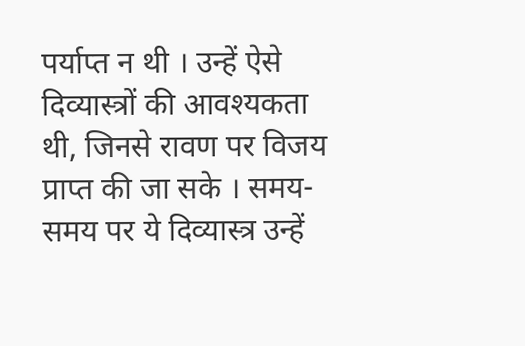पर्याप्त न थी । उन्हें ऐसे दिव्यास्त्रों की आवश्यकता थी, जिनसे रावण पर विजय प्राप्त की जा सके । समय-समय पर ये दिव्यास्त्र उन्हें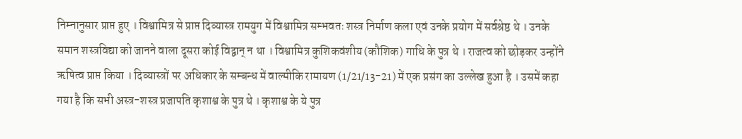निम्नानुसार प्राप्त हुए । विश्वामित्र से प्राप्त दिव्यास्त्र रामयुग में विश्वामित्र सम्भवतः शस्त्र निर्माण कला एवं उनके प्रयोग में सर्वश्रेष्ठ थे । उनके समान शस्त्रविद्या को जानने वाला दूसरा कोई विद्वान् न था । विश्वामित्र कुशिकवंशीय (कौशिक) गाधि के पुत्र थे । राजत्व को छोड़कर उन्होंने ऋषित्व प्राप्त किया । दिव्यास्त्रों पर अधिकार के सम्बन्ध में वाल्मीकि रामायण (1/21/13-21) में एक प्रसंग का उल्लेख हुआ है । उसमें कहा गया है कि सभी अस्त्र-शस्त्र प्रजापति कृशाश्व के पुत्र थे । कृशाश्व के ये पुत्र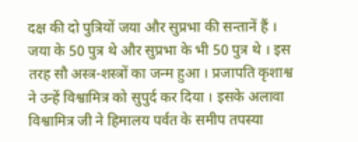दक्ष की दो पुत्रियों जया और सुप्रभा की सन्तानें हैं । जया के 50 पुत्र थे और सुप्रभा के भी 50 पुत्र थे । इस तरह सौ अस्त्र-शस्त्रों का जन्म हुआ । प्रजापति कृशाश्व ने उन्हें विश्वामित्र को सुपुर्द कर दिया । इसके अलावा विश्वामित्र जी ने हिमालय पर्वत के समीप तपस्या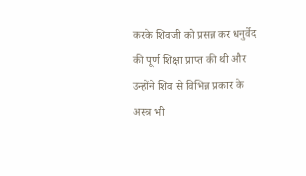करके शिवजी को प्रसन्न कर धनुर्वेद की पूर्ण शिक्षा प्राप्त की थी और उन्होंने शिव से विभिन्न प्रकार के अस्त्र भी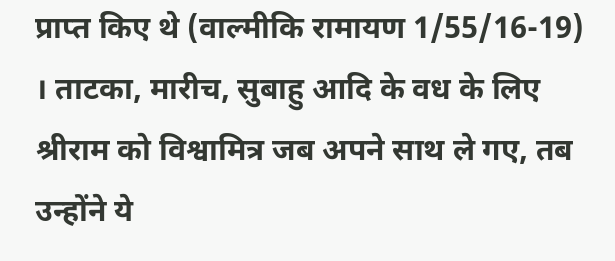प्राप्त किए थे (वाल्मीकि रामायण 1/55/16-19) । ताटका, मारीच, सुबाहु आदि के वध के लिए श्रीराम को विश्वामित्र जब अपने साथ ले गए, तब उन्होंने ये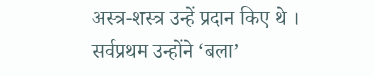अस्त्र-शस्त्र उन्हें प्रदान किए थे । सर्वप्रथम उन्होंने ‘बला’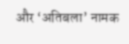और ‘अतिबला’ नामक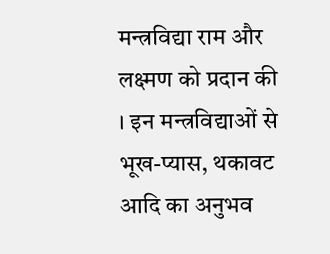मन्त्रविद्या राम और लक्ष्मण को प्रदान की । इन मन्त्रविद्याओं से भूख-प्यास, थकावट आदि का अनुभव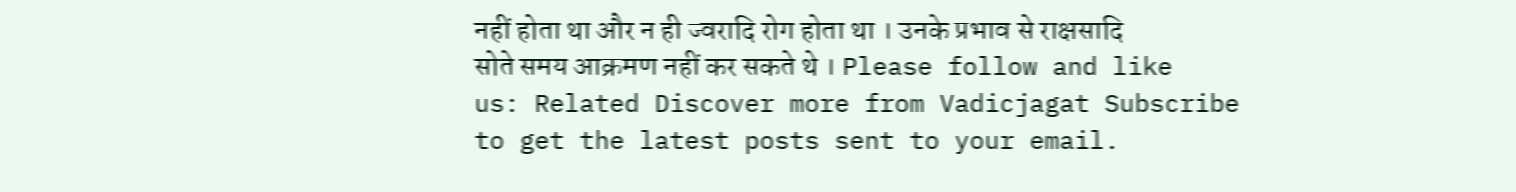नहीं होता था और न ही ज्वरादि रोग होता था । उनके प्रभाव से राक्षसादि सोते समय आक्रमण नहीं कर सकते थे । Please follow and like us: Related Discover more from Vadicjagat Subscribe to get the latest posts sent to your email.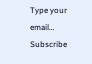Type your email… Subscribe